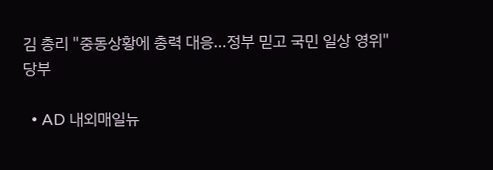김 총리 "중동상황에 총력 대응…정부 믿고 국민 일상 영위" 당부

  • AD 내외매일뉴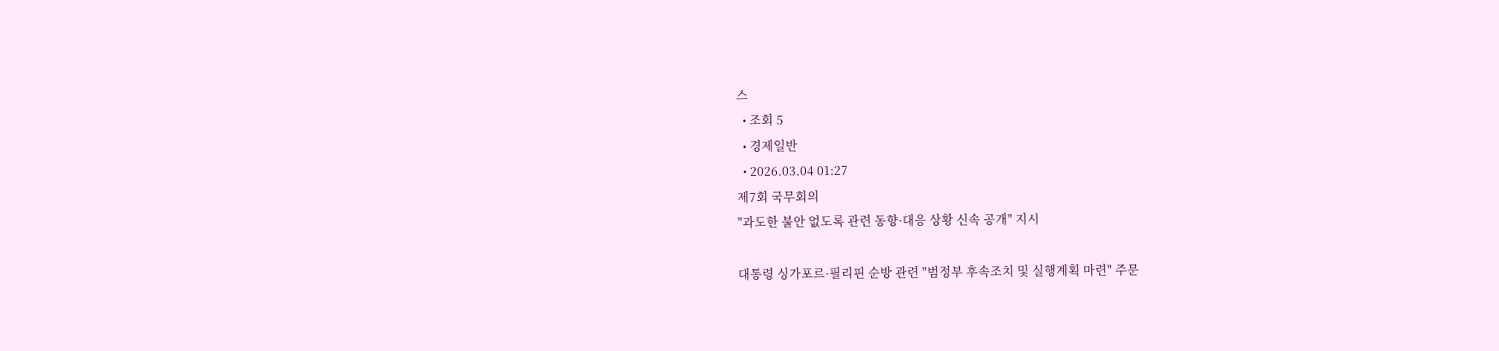스
  • 조회 5
  • 경제일반
  • 2026.03.04 01:27
제7회 국무회의
"과도한 불안 없도록 관련 동향·대응 상황 신속 공개" 지시

대통령 싱가포르·필리핀 순방 관련 "범정부 후속조치 및 실행계획 마련" 주문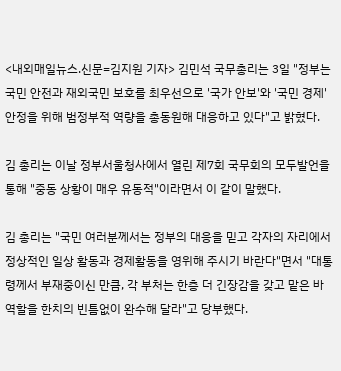<내외매일뉴스.신문=김지원 기자> 김민석 국무총리는 3일 "정부는 국민 안전과 재외국민 보호를 최우선으로 '국가 안보'와 '국민 경제' 안정을 위해 범정부적 역량을 총동원해 대응하고 있다"고 밝혔다.

김 총리는 이날 정부서울청사에서 열린 제7회 국무회의 모두발언을 통해 "중동 상황이 매우 유동적"이라면서 이 같이 말했다.

김 총리는 "국민 여러분께서는 정부의 대응을 믿고 각자의 자리에서 정상적인 일상 활동과 경제활동을 영위해 주시기 바란다"면서 "대통령께서 부재중이신 만큼, 각 부처는 한층 더 긴장감을 갖고 맡은 바 역할을 한치의 빈틈없이 완수해 달라"고 당부했다.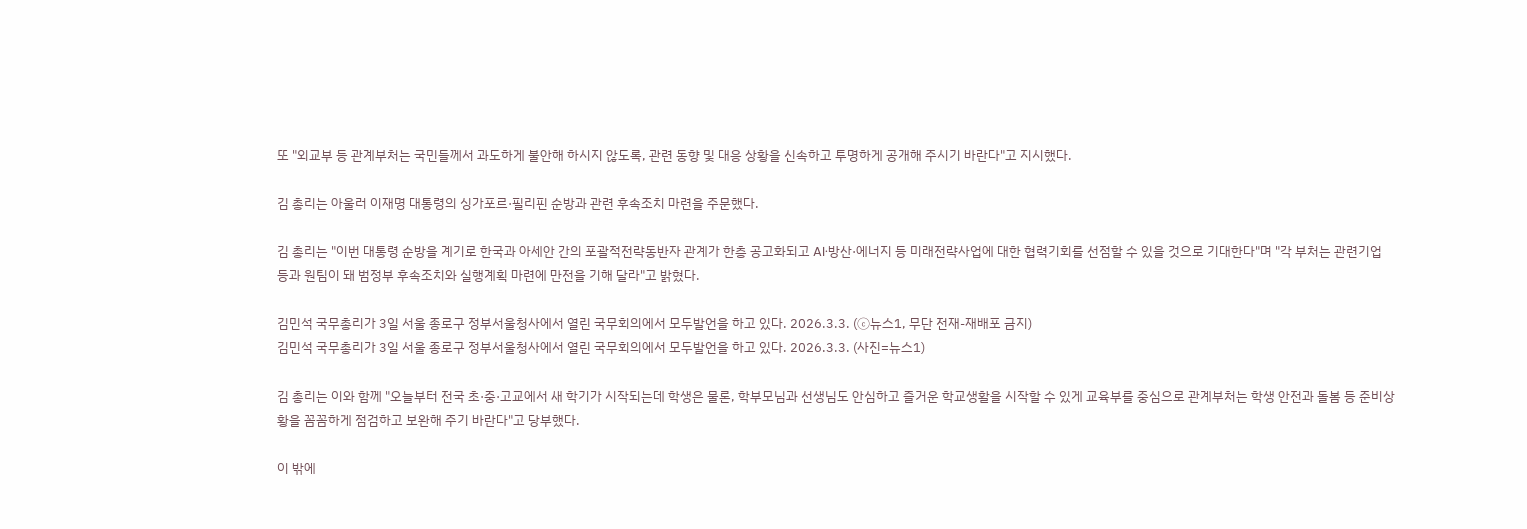또 "외교부 등 관계부처는 국민들께서 과도하게 불안해 하시지 않도록, 관련 동향 및 대응 상황을 신속하고 투명하게 공개해 주시기 바란다"고 지시했다.

김 총리는 아울러 이재명 대통령의 싱가포르·필리핀 순방과 관련 후속조치 마련을 주문했다.

김 총리는 "이번 대통령 순방을 계기로 한국과 아세안 간의 포괄적전략동반자 관계가 한층 공고화되고 AI·방산·에너지 등 미래전략사업에 대한 협력기회를 선점할 수 있을 것으로 기대한다"며 "각 부처는 관련기업 등과 원팀이 돼 범정부 후속조치와 실행계획 마련에 만전을 기해 달라"고 밝혔다.

김민석 국무총리가 3일 서울 종로구 정부서울청사에서 열린 국무회의에서 모두발언을 하고 있다. 2026.3.3. (ⓒ뉴스1, 무단 전재-재배포 금지)
김민석 국무총리가 3일 서울 종로구 정부서울청사에서 열린 국무회의에서 모두발언을 하고 있다. 2026.3.3. (사진=뉴스1)

김 총리는 이와 함께 "오늘부터 전국 초·중·고교에서 새 학기가 시작되는데 학생은 물론, 학부모님과 선생님도 안심하고 즐거운 학교생활을 시작할 수 있게 교육부를 중심으로 관계부처는 학생 안전과 돌봄 등 준비상황을 꼼꼼하게 점검하고 보완해 주기 바란다"고 당부했다.

이 밖에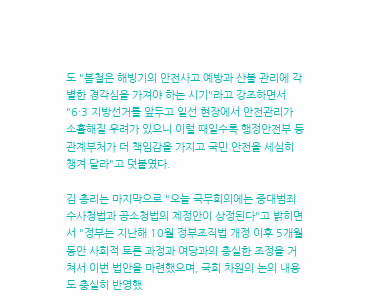도 "봄철은 해빙기의 안전사고 예방과 산불 관리에 각별한 경각심을 가져야 하는 시기"라고 강조하면서 "6·3 지방선거를 앞두고 일선 현장에서 안전관리가 소홀해질 우려가 있으니 이럴 때일수록 행정안전부 등 관계부처가 더 책임감을 가지고 국민 안전을 세심히 챙겨 달라"고 덧붙였다.

김 총리는 마지막으로 "오늘 국무회의에는 중대범죄수사청법과 공소청법의 제정안이 상정된다"고 밝히면서 "정부는 지난해 10월 정부조직법 개정 이후 5개월 동안 사회적 토론 과정과 여당과의 충실한 조정을 거쳐서 이번 법안을 마련했으며, 국회 차원의 논의 내용도 충실히 반영했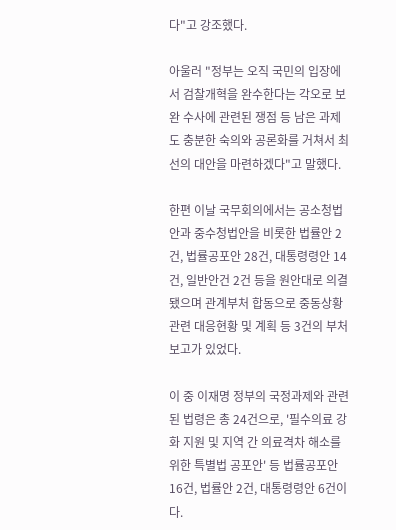다"고 강조했다.

아울러 "정부는 오직 국민의 입장에서 검찰개혁을 완수한다는 각오로 보완 수사에 관련된 쟁점 등 남은 과제도 충분한 숙의와 공론화를 거쳐서 최선의 대안을 마련하겠다"고 말했다.

한편 이날 국무회의에서는 공소청법안과 중수청법안을 비롯한 법률안 2건, 법률공포안 28건, 대통령령안 14건, 일반안건 2건 등을 원안대로 의결됐으며 관계부처 합동으로 중동상황 관련 대응현황 및 계획 등 3건의 부처보고가 있었다.

이 중 이재명 정부의 국정과제와 관련된 법령은 총 24건으로, '필수의료 강화 지원 및 지역 간 의료격차 해소를 위한 특별법 공포안' 등 법률공포안 16건, 법률안 2건, 대통령령안 6건이다.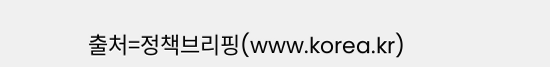출처=정책브리핑(www.korea.kr)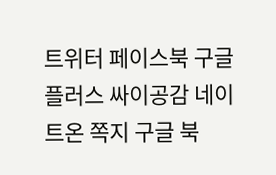트위터 페이스북 구글플러스 싸이공감 네이트온 쪽지 구글 북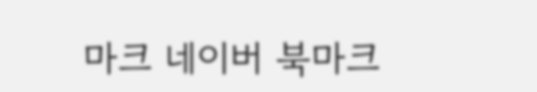마크 네이버 북마크